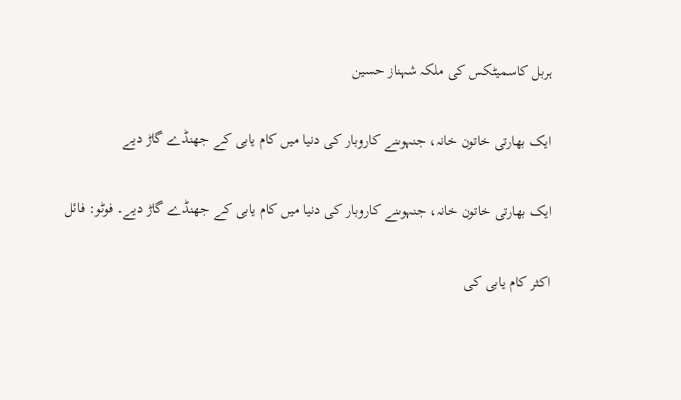ہربل کاسمیٹکس کی ملکہ شہناز حسین

ایک بھارتی خاتون خانہ، جنہوںنے کاروبار کی دنیا میں کام یابی کے جھنڈے گاڑ دیے

ایک بھارتی خاتون خانہ، جنہوںنے کاروبار کی دنیا میں کام یابی کے جھنڈے گاڑ دیے۔ فوٹو: فائل

اکثر کام یابی کی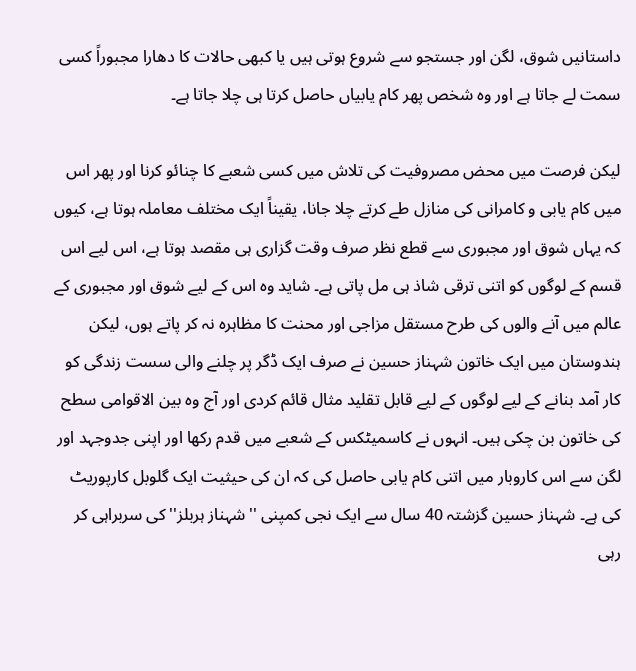داستانیں شوق، لگن اور جستجو سے شروع ہوتی ہیں یا کبھی حالات کا دھارا مجبوراً کسی سمت لے جاتا ہے اور وہ شخص پھر کام یابیاں حاصل کرتا ہی چلا جاتا ہے۔

لیکن فرصت میں محض مصروفیت کی تلاش میں کسی شعبے کا چنائو کرنا اور پھر اس میں کام یابی و کامرانی کی منازل طے کرتے چلا جانا، یقیناً ایک مختلف معاملہ ہوتا ہے، کیوں کہ یہاں شوق اور مجبوری سے قطع نظر صرف وقت گزاری ہی مقصد ہوتا ہے، اس لیے اس قسم کے لوگوں کو اتنی ترقی شاذ ہی مل پاتی ہے۔ شاید وہ اس کے لیے شوق اور مجبوری کے عالم میں آنے والوں کی طرح مستقل مزاجی اور محنت کا مظاہرہ نہ کر پاتے ہوں، لیکن ہندوستان میں ایک خاتون شہناز حسین نے صرف ایک ڈگر پر چلنے والی سست زندگی کو کار آمد بنانے کے لیے لوگوں کے لیے قابل تقلید مثال قائم کردی اور آج وہ بین الاقوامی سطح کی خاتون بن چکی ہیں۔ انہوں نے کاسمیٹکس کے شعبے میں قدم رکھا اور اپنی جدوجہد اور لگن سے اس کاروبار میں اتنی کام یابی حاصل کی کہ ان کی حیثیت ایک گلوبل کارپوریٹ کی ہے۔ شہناز حسین گزشتہ 40 سال سے ایک نجی کمپنی ''شہناز ہربلز'' کی سربراہی کر رہی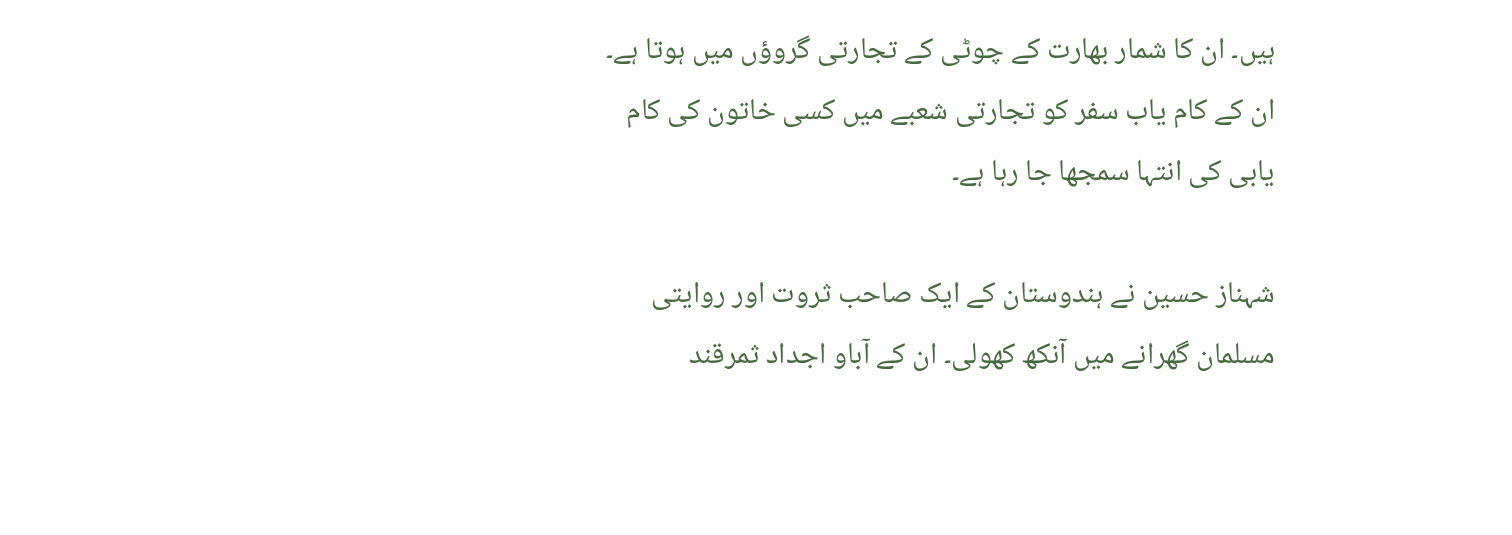ہیں۔ ان کا شمار بھارت کے چوٹی کے تجارتی گروؤں میں ہوتا ہے۔ ان کے کام یاب سفر کو تجارتی شعبے میں کسی خاتون کی کام یابی کی انتہا سمجھا جا رہا ہے۔

شہناز حسین نے ہندوستان کے ایک صاحب ثروت اور روایتی مسلمان گھرانے میں آنکھ کھولی۔ ان کے آباو اجداد ثمرقند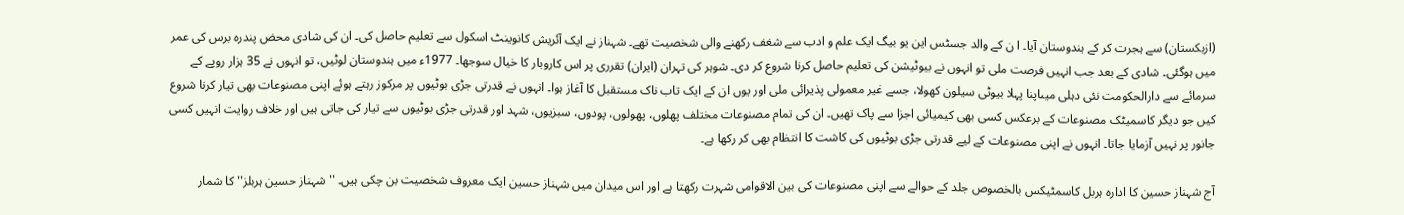(ازبکستان) سے ہجرت کر کے ہندوستان آیا۔ ا ن کے والد جسٹس این یو بیگ ایک علم و ادب سے شغف رکھنے والی شخصیت تھے۔ شہناز نے ایک آئریش کانوینٹ اسکول سے تعلیم حاصل کی۔ ان کی شادی محض پندرہ برس کی عمر میں ہوگئی۔ شادی کے بعد جب انہیں فرصت ملی تو انہوں نے بیوٹیشن کی تعلیم حاصل کرنا شروع کر دی۔ شوہر کی تہران (ایران) تقرری پر اس کاروبار کا خیال سوجھا۔ 1977ء میں ہندوستان لوٹیں، تو انہوں نے 35 ہزار روپے کے سرمائے سے دارالحکومت نئی دہلی میںاپنا پہلا بیوٹی سیلون کھولا، جسے غیر معمولی پذیرائی ملی اور یوں ان کے ایک تاب ناک مستقبل کا آغاز ہوا۔ انہوں نے قدرتی جڑی بوٹیوں پر مرکوز رہتے ہوئے اپنی مصنوعات بھی تیار کرنا شروع کیں جو دیگر کاسمیٹک مصنوعات کے برعکس کسی بھی کیمیائی اجزا سے پاک تھیں۔ ان کی تمام مصنوعات مختلف پھلوں، پھولوں، پودوں، سبزیوں، شہد اور قدرتی جڑی بوٹیوں سے تیار کی جاتی ہیں اور خلاف روایت انہیں کسی جانور پر نہیں آزمایا جاتا۔ انہوں نے اپنی مصنوعات کے لیے قدرتی جڑی بوٹیوں کی کاشت کا انتظام بھی کر رکھا ہے۔

آج شہناز حسین کا ادارہ ہربل کاسمٹیکس بالخصوص جلد کے حوالے سے اپنی مصنوعات کی بین الاقوامی شہرت رکھتا ہے اور اس میدان میں شہناز حسین ایک معروف شخصیت بن چکی ہیں۔ ''شہناز حسین ہربلز'' کا شمار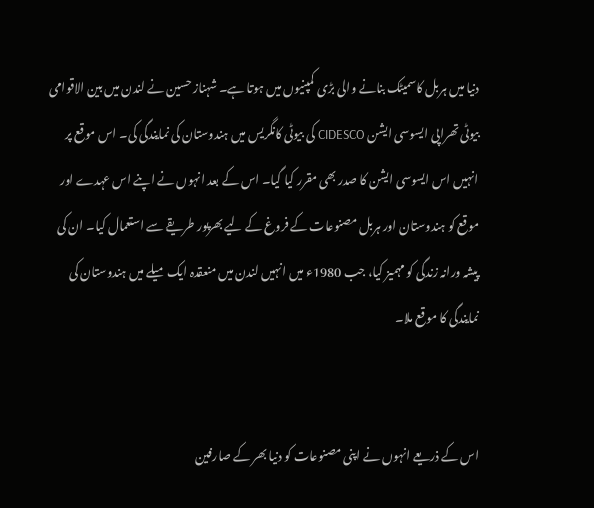دنیا میں ہربل کاسمیٹک بنانے والی بڑی کمپنیوں میں ہوتا ہے۔ شہناز حسین نے لندن میں بین الاقوامی بیوٹی تھراپی ایسوسی ایشن CIDESCO کی بیوٹی کانگریس میں ہندوستان کی نمایندگی کی۔ اس موقع پر انہیں اس ایسوسی ایشن کا صدر بھی مقرر کیا گیا۔ اس کے بعد انہوں نے اپنے اس عہدے اور موقع کو ہندوستان اور ہربل مصنوعات کے فروغ کے لیے بھرپور طریقے سے استعمال کیا۔ ان کی پیشہ ورانہ زندگی کو مہمیز کیا، جب 1980ء میں انہیں لندن میں منعقدہ ایک میلے میں ہندوستان کی نمایندگی کا موقع ملا۔


اس کے ذریعے انہوں نے اپنی مصنوعات کو دنیا بھر کے صارفین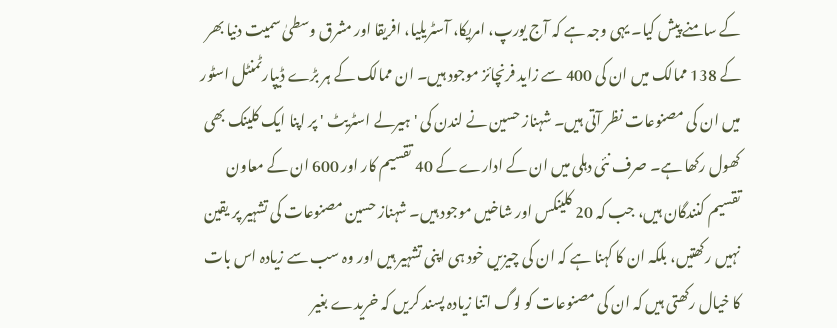کے سامنے پیش کیا۔ یہی وجہ ہے کہ آج یورپ، امریکا، آسٹریلیا، افریقا اور مشرق وسطیٰ سمیت دنیا بھر کے 138 ممالک میں ان کی 400 سے زاید فرنچائز موجود ہیں۔ ان ممالک کے ہر بڑے ڈیپارٹمنٹل اسٹور میں ان کی مصنوعات نظر آتی ہیں۔ شہناز حسین نے لندن کی 'ہیرلے اسٹریٹ ' پر اپنا ایک کلینک بھی کھول رکھا ہے۔ صرف نئی دہلی میں ان کے ادارے کے 40 تقسیم کار اور 600 ان کے معاون تقسیم کنندگان ہیں، جب کہ 20 کلینکس اور شاخیں موجود ہیں۔ شہناز حسین مصنوعات کی تشہیر پر یقین نہیں رکھتیں، بلکہ ان کا کہنا ہے کہ ان کی چیزیں خود ہی اپنی تشہیر ہیں اور وہ سب سے زیادہ اس بات کا خیال رکھتی ہیں کہ ان کی مصنوعات کو لوگ اتنا زیادہ پسند کریں کہ خریدے بغیر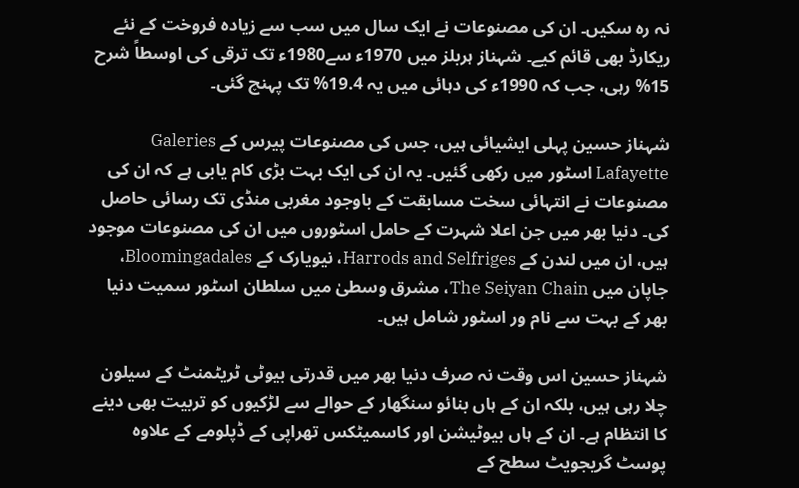نہ رہ سکیں۔ ان کی مصنوعات نے ایک سال میں سب سے زیادہ فروخت کے نئے ریکارڈ بھی قائم کیے۔ شہناز ہربلز میں 1970ء سے1980ء تک ترقی کی اوسطاً شرح 15% رہی، جب کہ 1990ء کی دہائی میں یہ 19.4% تک پہنچ گئی۔

شہناز حسین پہلی ایشیائی ہیں، جس کی مصنوعات پیرس کے Galeries Lafayette اسٹور میں رکھی گئیں۔ یہ ان کی ایک بہت بڑی کام یابی ہے کہ ان کی مصنوعات نے انتہائی سخت مسابقت کے باوجود مغربی منڈی تک رسائی حاصل کی۔ دنیا بھر میں جن اعلا شہرت کے حامل اسٹوروں میں ان کی مصنوعات موجود ہیں، ان میں لندن کے Harrods and Selfriges، نیویارک کے Bloomingadales، جاپان میں The Seiyan Chain، مشرق وسطیٰ میں سلطان اسٹور سمیت دنیا بھر کے بہت سے نام ور اسٹور شامل ہیں۔

شہناز حسین اس وقت نہ صرف دنیا بھر میں قدرتی بیوٹی ٹریٹمنٹ کے سیلون چلا رہی ہیں، بلکہ ان کے ہاں بنائو سنگھار کے حوالے سے لڑکیوں کو تربیت بھی دینے کا انتظام ہے۔ ان کے ہاں بیوٹیشن اور کاسمیٹکس تھراپی کے ڈپلومے کے علاوہ پوسٹ گریجویٹ سطح کے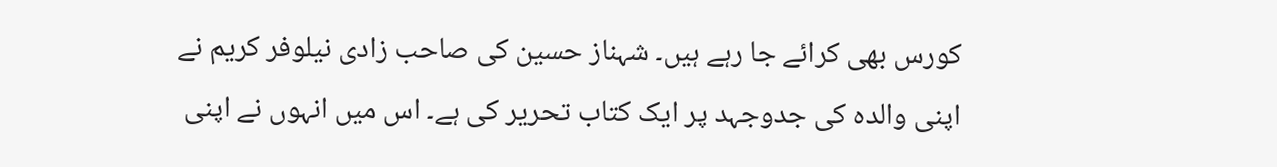کورس بھی کرائے جا رہے ہیں۔ شہناز حسین کی صاحب زادی نیلوفر کریم نے اپنی والدہ کی جدوجہد پر ایک کتاب تحریر کی ہے۔ اس میں انہوں نے اپنی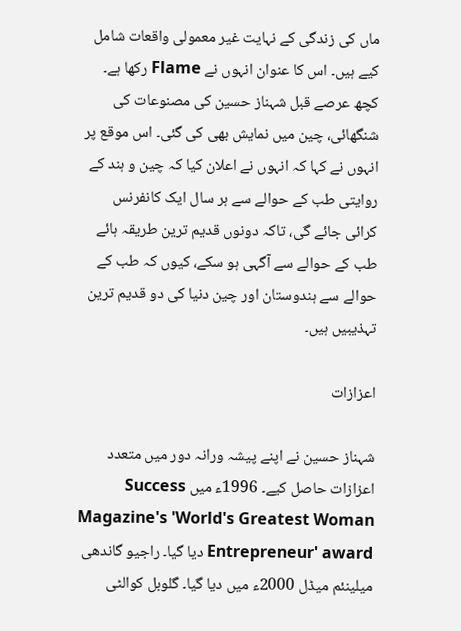ماں کی زندگی کے نہایت غیر معمولی واقعات شامل کیے ہیں۔ اس کا عنوان انہوں نے Flame رکھا ہے۔ کچھ عرصے قبل شہناز حسین کی مصنوعات کی شنگھائی، چین میں نمایش بھی کی گئی۔ اس موقع پر انہوں نے کہا کہ انہوں نے اعلان کیا کہ چین و ہند کے روایتی طب کے حوالے سے ہر سال ایک کانفرنس کرائی جائے گی، تاکہ دونوں قدیم ترین طریقہ ہائے طب کے حوالے سے آگہی ہو سکے، کیوں کہ طب کے حوالے سے ہندوستان اور چین دنیا کی دو قدیم ترین تہذیبیں ہیں۔

اعزازات

شہناز حسین نے اپنے پیشہ ورانہ دور میں متعدد اعزازات حاصل کیے۔ 1996ء میں Success Magazine's 'World's Greatest Woman Entrepreneur' award دیا گیا۔ راجیو گاندھی میلینئم میڈل 2000ء میں دیا گیا۔ گلوبل کوالٹی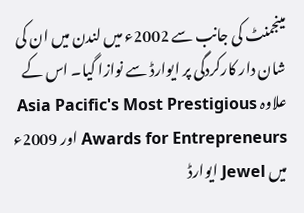مینجمنٹ کی جانب سے 2002ء میں لندن میں ان کی شان دار کارکردگی پر ایوارڈ سے نوازا گیا۔ اس کے علاوہ Asia Pacific's Most Prestigious Awards for Entrepreneurs اور 2009ء میں Jewel ایوارڈ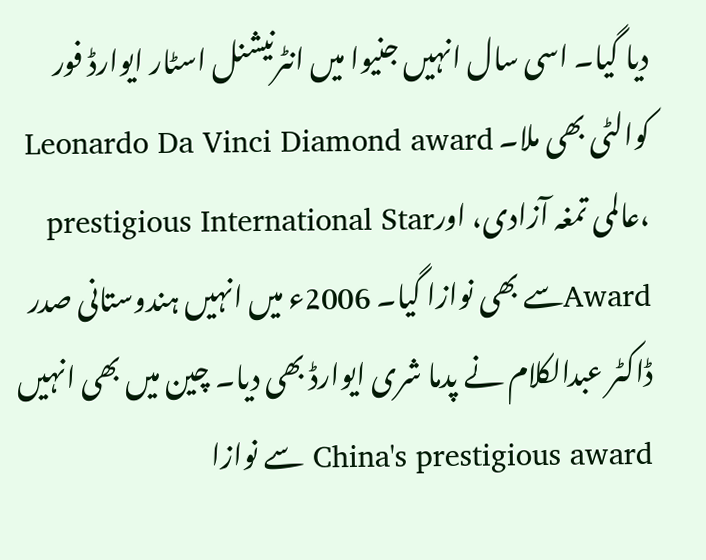دیا گیا۔ اسی سال انہیں جنیوا میں انٹرنیشنل اسٹار ایوارڈ فور کوالٹی بھی ملا۔ Leonardo Da Vinci Diamond award ،عالمی تمغہ آزادی، اورprestigious International Star Awardسے بھی نوازا گیا۔ 2006ء میں انہیں ہندوستانی صدر ڈاکٹر عبدالکلام نے پدما شری ایوارڈ بھی دیا۔ چین میں بھی انہیں China's prestigious award سے نوازا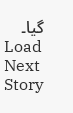گیا۔
Load Next Story